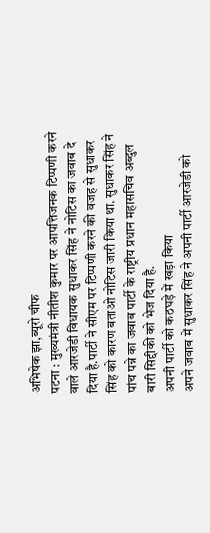अभिषेक झा,ब्यूरो चीफ
पटना : मुख्यमंत्री नीतीश कुमार पर आपत्तिजनक टिप्पणी करने वाले आरजेडी विधायक सुधाकर सिंह ने नोटिस का जवाब दे दिया है.पार्टी ने सीएम पर टिप्पणी करने की वजह से सुधाकर सिंह को कारण बताओ नोटिस जारी किया था. सुधाकर सिंह ने पांच पन्ने का जवाब पार्टी के राष्ट्रीय प्रधान महासचिव अब्दुल बारी सिद्दीकी को भेज दिया है.
अपनी पार्टी को कठघड़े में खड़ा किया
अपने जवाब में सुधाकर सिंह ने अपनी पार्टी आरजेडी को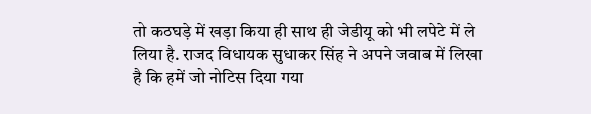तो कठघड़े में खड़ा किया ही साथ ही जेडीयू को भी लपेटे में ले लिया है. राजद विधायक सुधाकर सिंह ने अपने जवाब में लिखा है कि हमें जो नोटिस दिया गया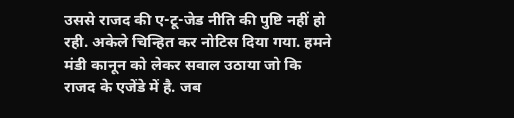उससे राजद की ए-टू-जेड नीति की पुष्टि नहीं हो रही. अकेले चिन्हित कर नोटिस दिया गया. हमने मंडी कानून को लेकर सवाल उठाया जो कि राजद के एजेंडे में है. जब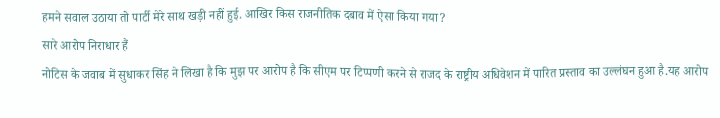हमने सवाल उठाया तो पार्टी मेरे साथ खड़ी नहीं हुई. आखिर किस राजनीतिक दबाव में ऐसा किया गया?
सारे आरोप निराधार हैं
नोटिस के जवाब में सुधाकर सिंह ने लिखा है कि मुझ पर आरोप है कि सीएम पर टिप्पणी करने से राजद के राष्ट्रीय अधिवेशन में पारित प्रस्ताव का उल्लंघन हुआ है.यह आरोप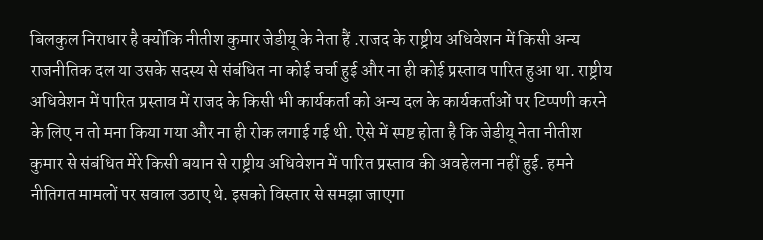बिलकुल निराधार है क्योंकि नीतीश कुमार जेडीयू के नेता हैं .राजद के राष्ट्रीय अधिवेशन में किसी अन्य राजनीतिक दल या उसके सदस्य से संबंधित ना कोई चर्चा हुई और ना ही कोई प्रस्ताव पारित हुआ था. राष्ट्रीय अधिवेशन में पारित प्रस्ताव में राजद के किसी भी कार्यकर्ता को अन्य दल के कार्यकर्ताओं पर टिप्पणी करने के लिए न तो मना किया गया और ना ही रोक लगाई गई थी. ऐसे में स्पष्ट होता है कि जेडीयू नेता नीतीश कुमार से संबंधित मेरे किसी बयान से राष्ट्रीय अधिवेशन में पारित प्रस्ताव की अवहेलना नहीं हुई. हमने नीतिगत मामलों पर सवाल उठाए थे. इसको विस्तार से समझा जाएगा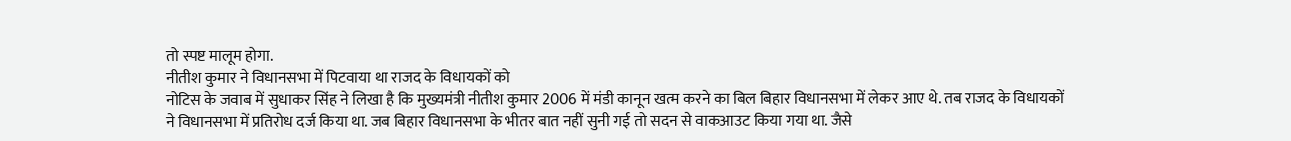तो स्पष्ट मालूम होगा.
नीतीश कुमार ने विधानसभा में पिटवाया था राजद के विधायकों को
नोटिस के जवाब में सुधाकर सिंह ने लिखा है कि मुख्यमंत्री नीतीश कुमार 2006 में मंडी कानून खत्म करने का बिल बिहार विधानसभा में लेकर आए थे. तब राजद के विधायकों ने विधानसभा में प्रतिरोध दर्ज किया था. जब बिहार विधानसभा के भीतर बात नहीं सुनी गई तो सदन से वाकआउट किया गया था. जैसे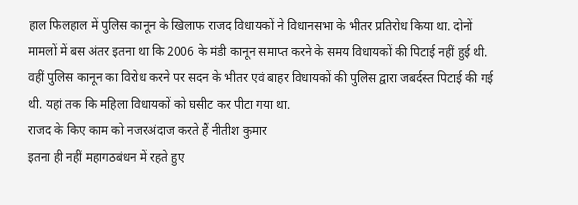हाल फिलहाल में पुलिस कानून के खिलाफ राजद विधायकों ने विधानसभा के भीतर प्रतिरोध किया था. दोनों मामलों में बस अंतर इतना था कि 2006 के मंडी कानून समाप्त करने के समय विधायकों की पिटाई नहीं हुई थी. वहीं पुलिस कानून का विरोध करने पर सदन के भीतर एवं बाहर विधायकों की पुलिस द्वारा जबर्दस्त पिटाई की गई थी. यहां तक कि महिला विधायकों को घसीट कर पीटा गया था.
राजद के किए काम को नजरअंदाज करते हैं नीतीश कुमार
इतना ही नहीं महागठबंधन में रहते हुए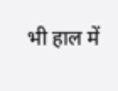भी हाल में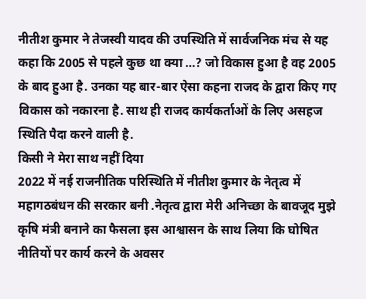नीतीश कुमार ने तेजस्वी यादव की उपस्थिति में सार्वजनिक मंच से यह कहा कि 2005 से पहले कुछ था क्या …? जो विकास हुआ है वह 2005 के बाद हुआ है. उनका यह बार-बार ऐसा कहना राजद के द्वारा किए गए विकास को नकारना है. साथ ही राजद कार्यकर्ताओं के लिए असहज स्थिति पैदा करने वाली है.
किसी ने मेरा साथ नहीं दिया
2022 में नई राजनीतिक परिस्थिति में नीतीश कुमार के नेतृत्व में महागठबंधन की सरकार बनी .नेतृत्व द्वारा मेरी अनिच्छा के बावजूद मुझे कृषि मंत्री बनाने का फैसला इस आश्वासन के साथ लिया कि घोषित नीतियों पर कार्य करने के अवसर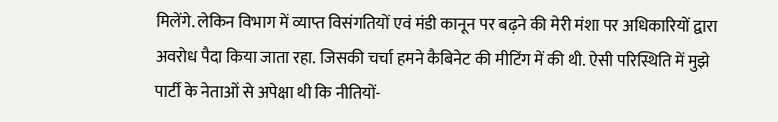मिलेंगे. लेकिन विभाग में व्याप्त विसंगतियों एवं मंडी कानून पर बढ़ने की मेरी मंशा पर अधिकारियों द्वारा अवरोध पैदा किया जाता रहा. जिसकी चर्चा हमने कैबिनेट की मीटिंग में की थी. ऐसी परिस्थिति में मुझे पार्टी के नेताओं से अपेक्षा थी कि नीतियों-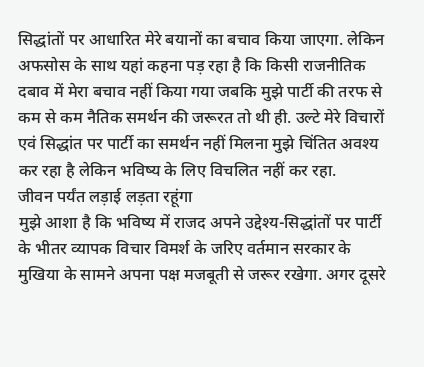सिद्धांतों पर आधारित मेरे बयानों का बचाव किया जाएगा. लेकिन अफसोस के साथ यहां कहना पड़ रहा है कि किसी राजनीतिक दबाव में मेरा बचाव नहीं किया गया जबकि मुझे पार्टी की तरफ से कम से कम नैतिक समर्थन की जरूरत तो थी ही. उल्टे मेरे विचारों एवं सिद्धांत पर पार्टी का समर्थन नहीं मिलना मुझे चिंतित अवश्य कर रहा है लेकिन भविष्य के लिए विचलित नहीं कर रहा.
जीवन पर्यंत लड़ाई लड़ता रहूंगा
मुझे आशा है कि भविष्य में राजद अपने उद्देश्य-सिद्धांतों पर पार्टी के भीतर व्यापक विचार विमर्श के जरिए वर्तमान सरकार के मुखिया के सामने अपना पक्ष मजबूती से जरूर रखेगा. अगर दूसरे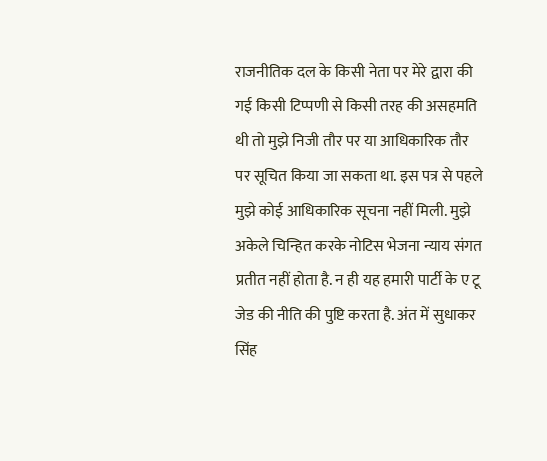राजनीतिक दल के किसी नेता पर मेरे द्वारा की गई किसी टिप्पणी से किसी तरह की असहमति थी तो मुझे निजी तौर पर या आधिकारिक तौर पर सूचित किया जा सकता था. इस पत्र से पहले मुझे कोई आधिकारिक सूचना नहीं मिली. मुझे अकेले चिन्हित करके नोटिस भेजना न्याय संगत प्रतीत नहीं होता है. न ही यह हमारी पार्टी के ए टू जेड की नीति की पुष्टि करता है. अंत में सुधाकर सिंह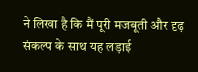ने लिखा है कि मैं पूरी मजबूती और दृढ़ संकल्प के साथ यह लड़ाई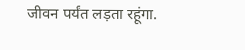जीवन पर्यंत लड़ता रहूंगा.